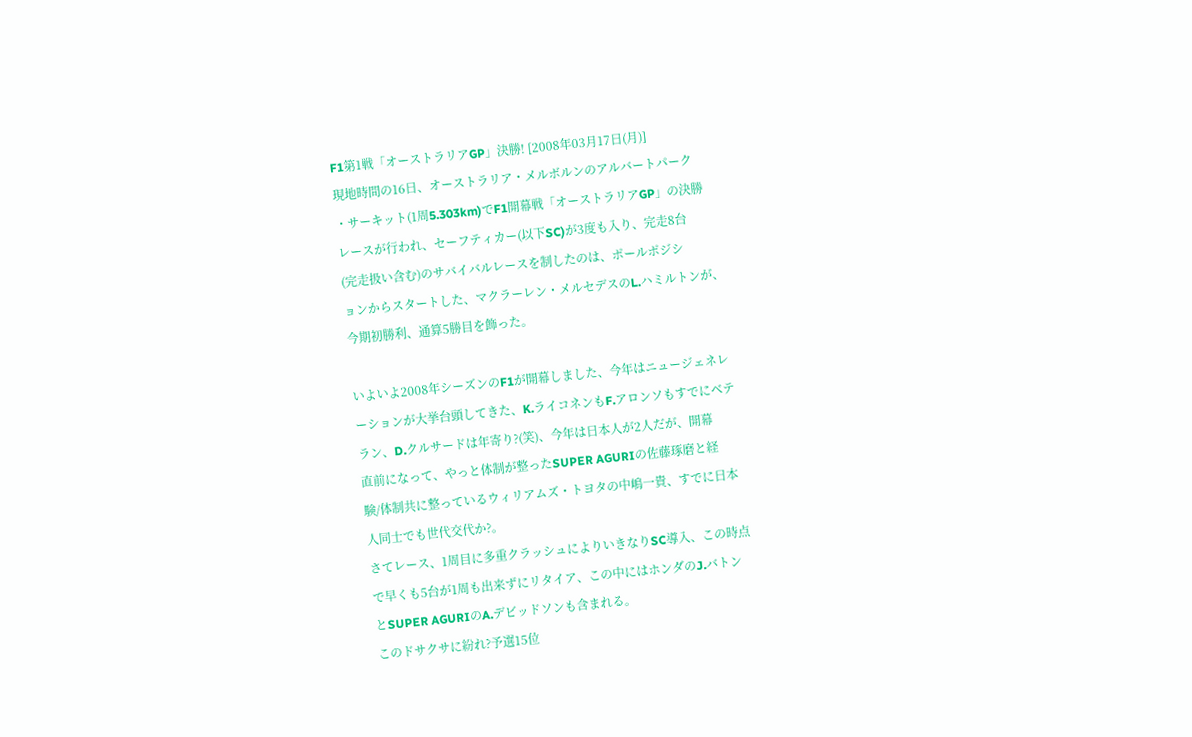F1第1戦「オーストラリアGP」決勝! [2008年03月17日(月)]
現地時間の16日、オーストラリア・メルボルンのアルバートパーク
・サーキット(1周5.303km)でF1開幕戦「オーストラリアGP」の決勝
レースが行われ、セーフティカー(以下SC)が3度も入り、完走8台
(完走扱い含む)のサバイバルレースを制したのは、ポールポジシ
ョンからスタートした、マクラーレン・メルセデスのL.ハミルトンが、
今期初勝利、通算5勝目を飾った。

いよいよ2008年シーズンのF1が開幕しました、今年はニュージェネレ
ーションが大挙台頭してきた、K.ライコネンもF.アロンソもすでにベテ
ラン、D.クルサードは年寄り?(笑)、今年は日本人が2人だが、開幕
直前になって、やっと体制が整ったSUPER AGURIの佐藤琢磨と経
験/体制共に整っているウィリアムズ・トヨタの中嶋一貴、すでに日本
人同士でも世代交代か?。
さてレース、1周目に多重クラッシュによりいきなりSC導入、この時点
で早くも5台が1周も出来ずにリタイア、この中にはホンダのJ.バトン
とSUPER AGURIのA.デビッドソンも含まれる。
このドサクサに紛れ?予選15位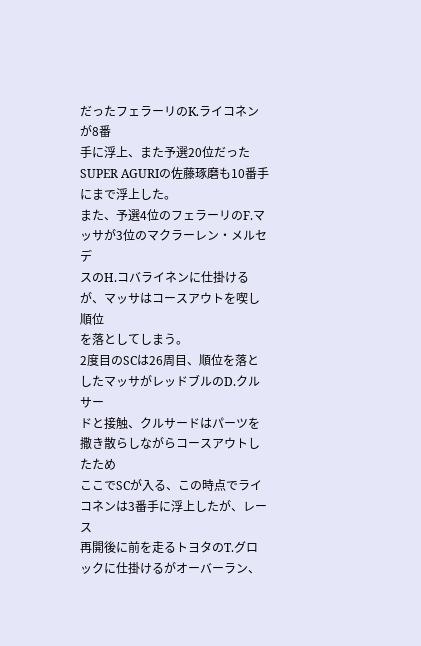だったフェラーリのK.ライコネンが8番
手に浮上、また予選20位だったSUPER AGURIの佐藤琢磨も10番手
にまで浮上した。
また、予選4位のフェラーリのF.マッサが3位のマクラーレン・メルセデ
スのH.コバライネンに仕掛けるが、マッサはコースアウトを喫し順位
を落としてしまう。
2度目のSCは26周目、順位を落としたマッサがレッドブルのD.クルサー
ドと接触、クルサードはパーツを撒き散らしながらコースアウトしたため
ここでSCが入る、この時点でライコネンは3番手に浮上したが、レース
再開後に前を走るトヨタのT.グロックに仕掛けるがオーバーラン、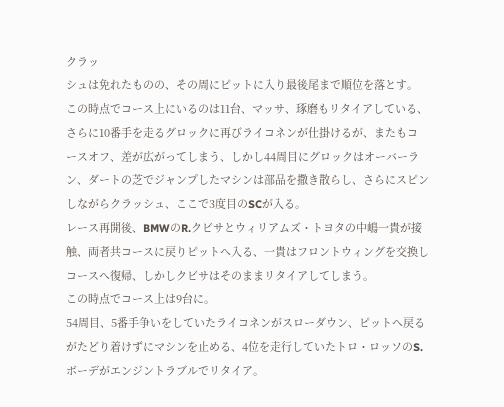クラッ
シュは免れたものの、その周にピットに入り最後尾まで順位を落とす。
この時点でコース上にいるのは11台、マッサ、琢磨もリタイアしている、
さらに10番手を走るグロックに再びライコネンが仕掛けるが、またもコ
ースオフ、差が広がってしまう、しかし44周目にグロックはオーバーラ
ン、ダートの芝でジャンプしたマシンは部品を撒き散らし、さらにスピン
しながらクラッシュ、ここで3度目のSCが入る。
レース再開後、BMWのR.クビサとウィリアムズ・トヨタの中嶋一貴が接
触、両者共コースに戻りピットへ入る、一貴はフロントウィングを交換し
コースへ復帰、しかしクビサはそのままリタイアしてしまう。
この時点でコース上は9台に。
54周目、5番手争いをしていたライコネンがスローダウン、ピットへ戻る
がたどり着けずにマシンを止める、4位を走行していたトロ・ロッソのS.
ボーデがエンジントラブルでリタイア。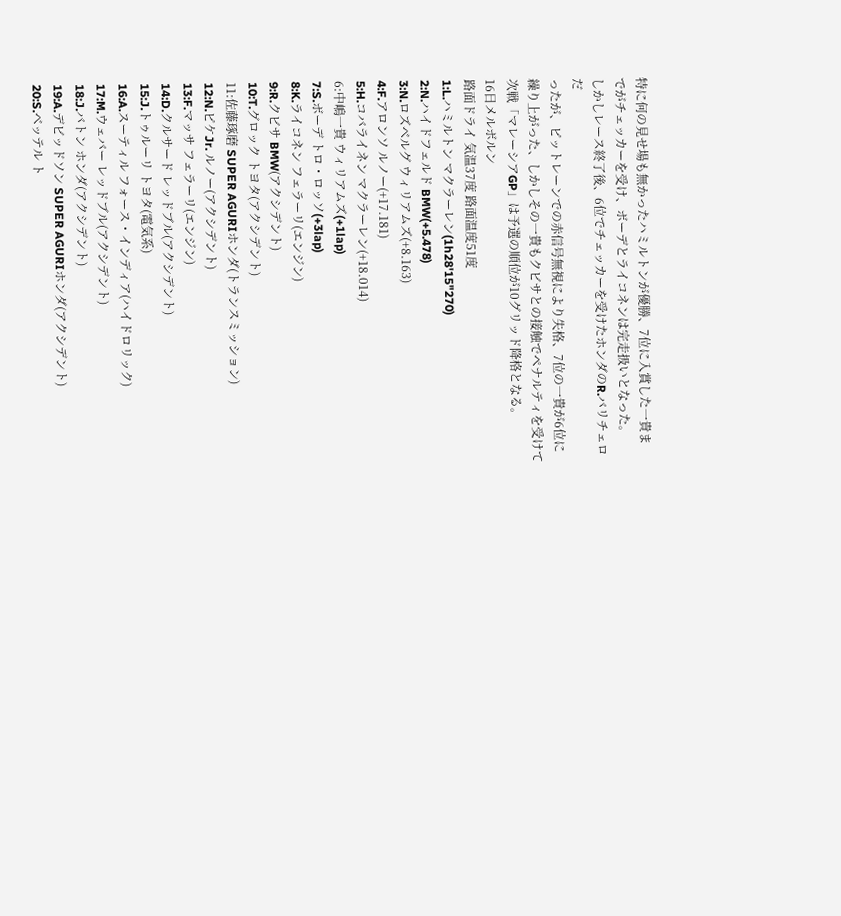特に何の見せ場も無かったハミルトンが優勝、7位に入賞した一貴ま
でがチェッカーを受け、ボーデとライコネンは完走扱いとなった。
しかしレース終了後、6位でチェッカーを受けたホンダのR.バリチェロだ
ったが、ピットレーンでの赤信号無視により失格、7位の一貴が6位に
繰り上がった、しかしその一貴もクビサとの接触でペナルティを受けて
次戦「マレーシアGP」は予選の順位が10グリッド降格となる。
16日メルボルン
路面ドライ 気温37度 路面温度51度
1:L.ハミルトン マクラーレン(1h28'15"270)
2:N.ハイドフェルド BMW(+5.478)
3:N.ロズベルグ ウィリアムズ(+8.163)
4:F.アロンソ ルノー(+17.181)
5:H.コバライネン マクラーレン(+18.014)
6:中嶋一貴 ウィリアムズ(+1lap)
7:S.ボーデ トロ・ロッソ(+3lap)
8:K.ライコネン フェラーリ(エンジン)
9:R.クビサ BMW(アクシデント)
10:T.グロック トヨタ(アクシデント)
11:佐藤琢磨 SUPER AGURIホンダ(トランスミッション)
12:N.ピケJr. ルノー(アクシデント)
13:F.マッサ フェラーリ(エンジン)
14:D.クルサード レッドブル(アクシデント)
15:J.トゥルーリ トヨタ(電気系)
16:A.スーティル フォース・インディア(ハイドロリック)
17:M.ウェバー レッドブル(アクシデント)
18:J.バトン ホンダ(アクシデント)
19:A.デビッドソン SUPER AGURIホンダ(アクシデント)
20:S.ベッテル ト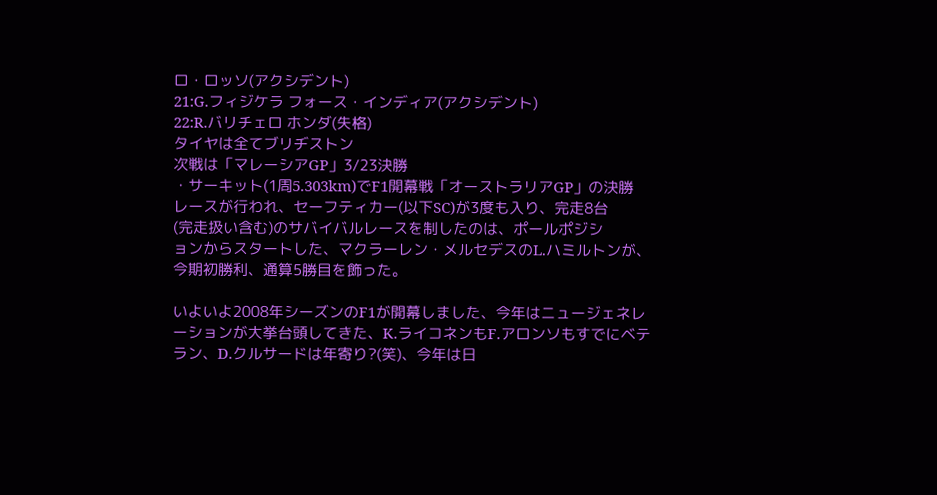ロ・ロッソ(アクシデント)
21:G.フィジケラ フォース・インディア(アクシデント)
22:R.バリチェロ ホンダ(失格)
タイヤは全てブリヂストン
次戦は「マレーシアGP」3/23決勝
・サーキット(1周5.303km)でF1開幕戦「オーストラリアGP」の決勝
レースが行われ、セーフティカー(以下SC)が3度も入り、完走8台
(完走扱い含む)のサバイバルレースを制したのは、ポールポジシ
ョンからスタートした、マクラーレン・メルセデスのL.ハミルトンが、
今期初勝利、通算5勝目を飾った。

いよいよ2008年シーズンのF1が開幕しました、今年はニュージェネレ
ーションが大挙台頭してきた、K.ライコネンもF.アロンソもすでにベテ
ラン、D.クルサードは年寄り?(笑)、今年は日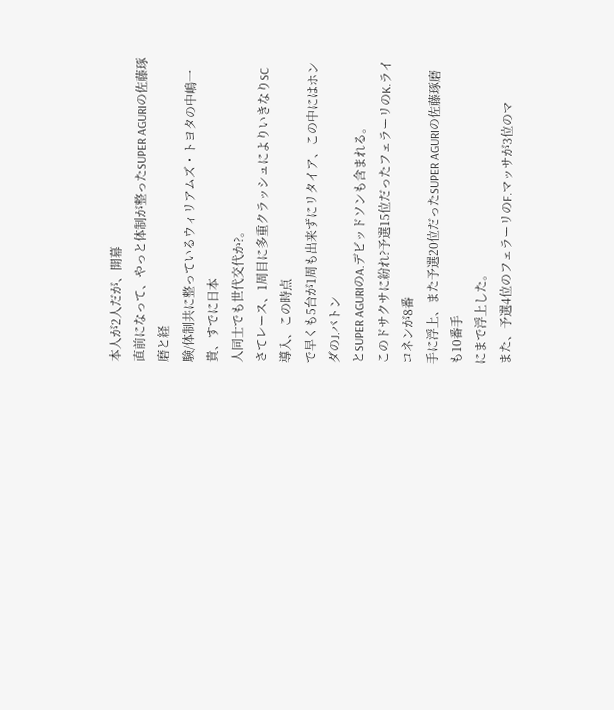本人が2人だが、開幕
直前になって、やっと体制が整ったSUPER AGURIの佐藤琢磨と経
験/体制共に整っているウィリアムズ・トヨタの中嶋一貴、すでに日本
人同士でも世代交代か?。
さてレース、1周目に多重クラッシュによりいきなりSC導入、この時点
で早くも5台が1周も出来ずにリタイア、この中にはホンダのJ.バトン
とSUPER AGURIのA.デビッドソンも含まれる。
このドサクサに紛れ?予選15位だったフェラーリのK.ライコネンが8番
手に浮上、また予選20位だったSUPER AGURIの佐藤琢磨も10番手
にまで浮上した。
また、予選4位のフェラーリのF.マッサが3位のマ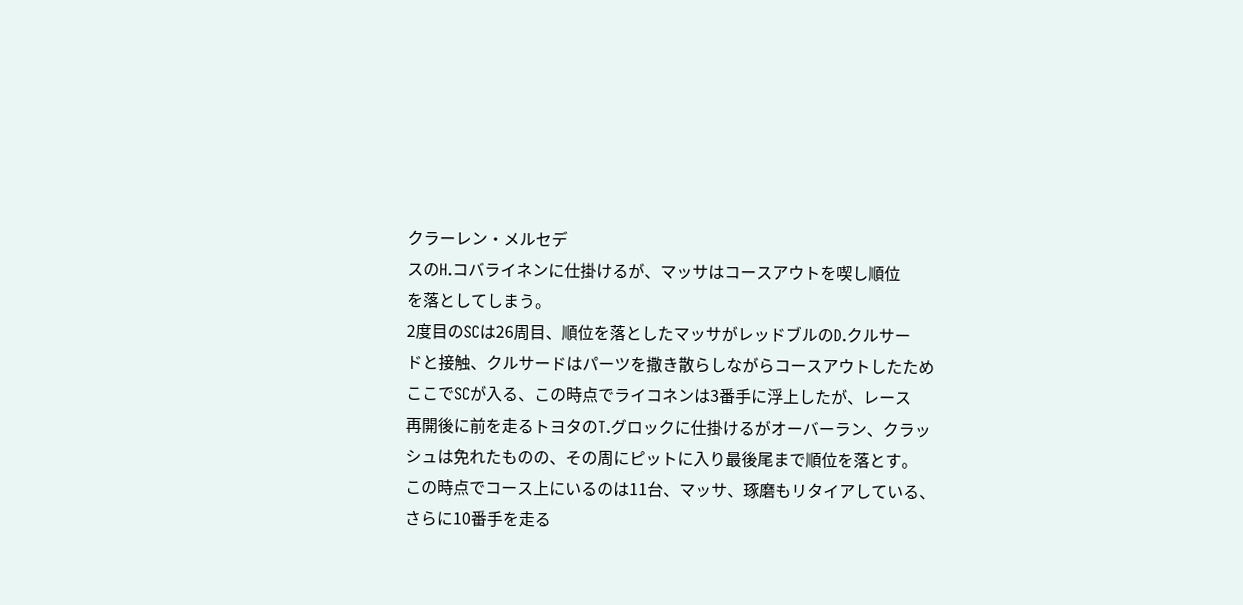クラーレン・メルセデ
スのH.コバライネンに仕掛けるが、マッサはコースアウトを喫し順位
を落としてしまう。
2度目のSCは26周目、順位を落としたマッサがレッドブルのD.クルサー
ドと接触、クルサードはパーツを撒き散らしながらコースアウトしたため
ここでSCが入る、この時点でライコネンは3番手に浮上したが、レース
再開後に前を走るトヨタのT.グロックに仕掛けるがオーバーラン、クラッ
シュは免れたものの、その周にピットに入り最後尾まで順位を落とす。
この時点でコース上にいるのは11台、マッサ、琢磨もリタイアしている、
さらに10番手を走る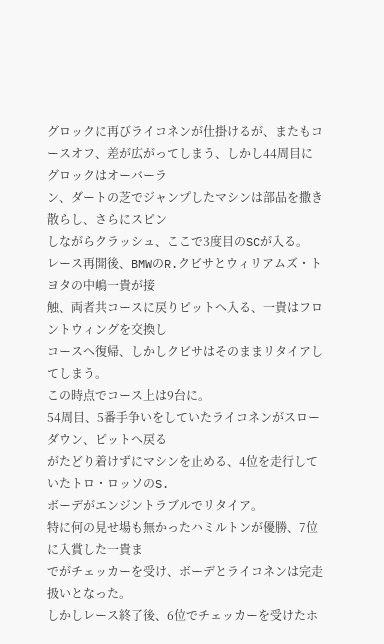グロックに再びライコネンが仕掛けるが、またもコ
ースオフ、差が広がってしまう、しかし44周目にグロックはオーバーラ
ン、ダートの芝でジャンプしたマシンは部品を撒き散らし、さらにスピン
しながらクラッシュ、ここで3度目のSCが入る。
レース再開後、BMWのR.クビサとウィリアムズ・トヨタの中嶋一貴が接
触、両者共コースに戻りピットへ入る、一貴はフロントウィングを交換し
コースへ復帰、しかしクビサはそのままリタイアしてしまう。
この時点でコース上は9台に。
54周目、5番手争いをしていたライコネンがスローダウン、ピットへ戻る
がたどり着けずにマシンを止める、4位を走行していたトロ・ロッソのS.
ボーデがエンジントラブルでリタイア。
特に何の見せ場も無かったハミルトンが優勝、7位に入賞した一貴ま
でがチェッカーを受け、ボーデとライコネンは完走扱いとなった。
しかしレース終了後、6位でチェッカーを受けたホ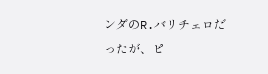ンダのR.バリチェロだ
ったが、ピ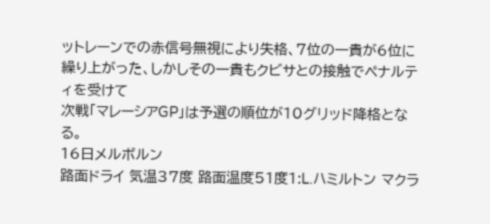ットレーンでの赤信号無視により失格、7位の一貴が6位に
繰り上がった、しかしその一貴もクビサとの接触でペナルティを受けて
次戦「マレーシアGP」は予選の順位が10グリッド降格となる。
16日メルボルン
路面ドライ 気温37度 路面温度51度1:L.ハミルトン マクラ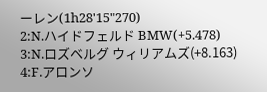ーレン(1h28'15"270)
2:N.ハイドフェルド BMW(+5.478)
3:N.ロズベルグ ウィリアムズ(+8.163)
4:F.アロンソ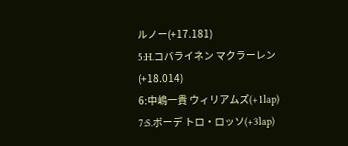ルノー(+17.181)
5:H.コバライネン マクラーレン(+18.014)
6:中嶋一貴 ウィリアムズ(+1lap)
7:S.ボーデ トロ・ロッソ(+3lap)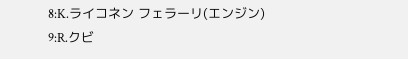8:K.ライコネン フェラーリ(エンジン)
9:R.クビ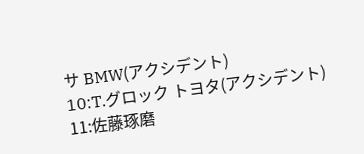サ BMW(アクシデント)
10:T.グロック トヨタ(アクシデント)
11:佐藤琢磨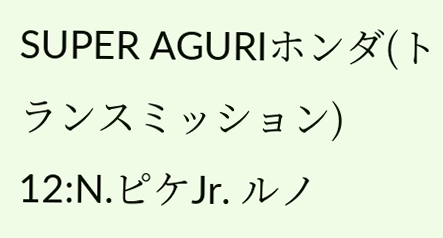SUPER AGURIホンダ(トランスミッション)
12:N.ピケJr. ルノ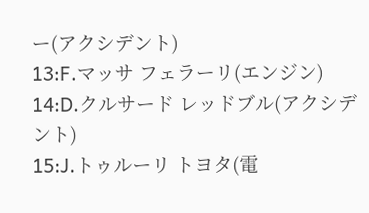ー(アクシデント)
13:F.マッサ フェラーリ(エンジン)
14:D.クルサード レッドブル(アクシデント)
15:J.トゥルーリ トヨタ(電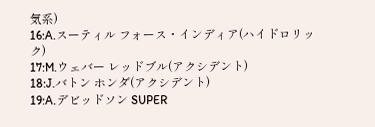気系)
16:A.スーティル フォース・インディア(ハイドロリック)
17:M.ウェバー レッドブル(アクシデント)
18:J.バトン ホンダ(アクシデント)
19:A.デビッドソン SUPER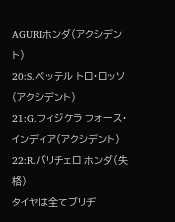AGURIホンダ(アクシデント)
20:S.ベッテル トロ・ロッソ(アクシデント)
21:G.フィジケラ フォース・インディア(アクシデント)
22:R.バリチェロ ホンダ(失格)
タイヤは全てブリヂ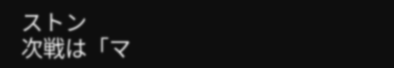ストン
次戦は「マ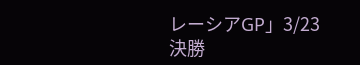レーシアGP」3/23決勝